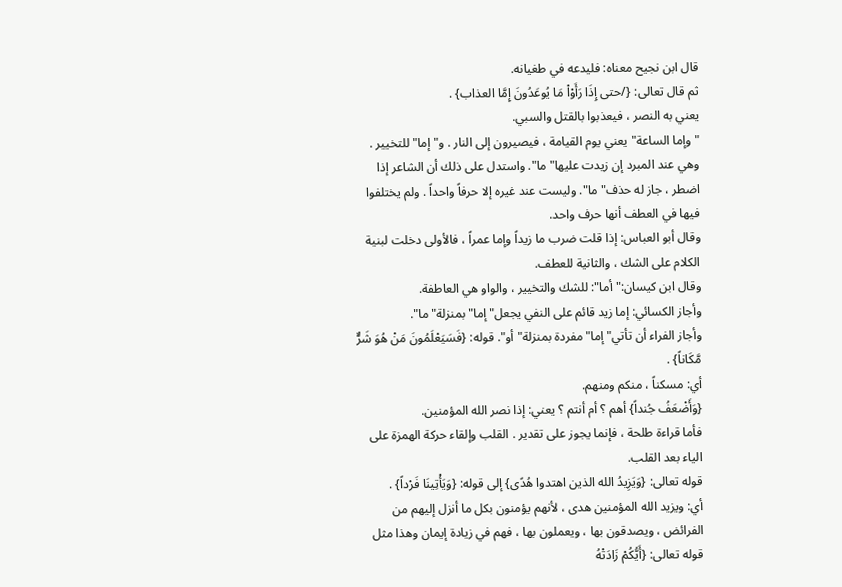قال ابن نجيح معناه: فليدعه في طغيانه.
ثم قال تعالى: {/حتى إِذَا رَأَوْاْ مَا يُوعَدُونَ إِمَّا العذاب} .
يعني به النصر ، فيعذبوا بالقتل والسبي.
"وإما الساعة"يعني يوم القيامة ، فيصيرون إلى النار . و"إما"للتخيير . وهي عند المبرد إن زيدت عليها"ما". واستدل على ذلك أن الشاعر إذا اضطر ، جاز له حذف"ما". وليست عند غيره إلا حرفاً واحداً . ولم يختلفوا فيها في العطف أنها حرف واحد.
وقال أبو العباس: إذا قلت ضرب ما زيداً وإما عمراً ، فالأولى دخلت لبنية الكلام على الشك ، والثانية للعطف.
وقال ابن كيسان:"أما": للشك والتخيير ، والواو هي العاطفة.
وأجاز الكسائي: إما زيد قائم على النفي يجعل"إما"بمنزلة"ما".
وأجاز الفراء أن تأتي"إما"مفردة بمنزلة"أو". قوله: {فَسَيَعْلَمُونَ مَنْ هُوَ شَرٌّ مَّكَاناً} .
أي: مسكناً ، منكم ومنهم.
{وَأَضْعَفُ جُنداً} أهم ؟ أم أنتم ؟ يعني: إذا نصر الله المؤمنين.
فأما قراءة طلحة ، فإنما يجوز على تقدير . القلب وإلقاء حركة الهمزة على الياء بعد القلب.
قوله تعالى: {وَيَزِيدُ الله الذين اهتدوا هُدًى} إلى قوله: {وَيَأْتِينَا فَرْداً} .
أي: ويزيد الله المؤمنين هدى ، لأنهم يؤمنون بكل ما أنزل إليهم من الفرائض ، ويصدقون بها ، ويعملون بها ، فهم في زيادة إيمان وهذا مثل قوله تعالى: {أَيُّكُمْ زَادَتْهُ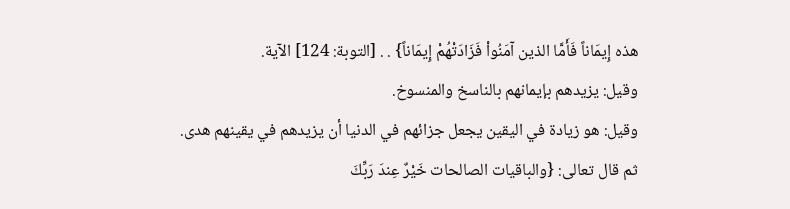هذه إِيمَاناً فَأَمَّا الذين آمَنُواْ فَزَادَتْهُمْ إِيمَاناً} . . [التوبة: 124] الآية.
وقيل: يزيدهم بإيمانهم بالناسخ والمنسوخ.
وقيل: هو زيادة في اليقين يجعل جزائهم في الدنيا أن يزيدهم في يقينهم هدى.
ثم قال تعالى: {والباقيات الصالحات خَيْرٌ عِندَ رَبِّكَ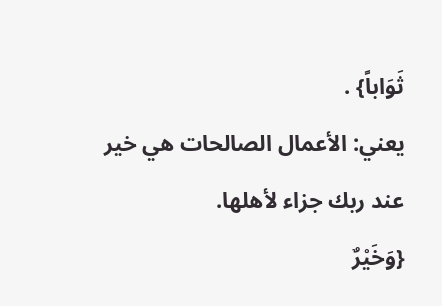ثَوَاباً} .
يعني: الأعمال الصالحات هي خير عند ربك جزاء لأهلها.
{وَخَيْرٌ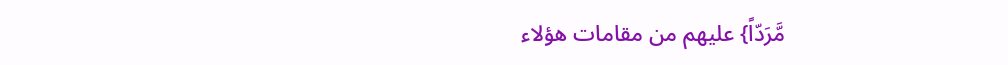مَّرَدّاً} عليهم من مقامات هؤلاء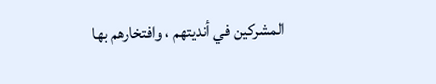المشركين في أنديتهم ، وافتخارهم بها